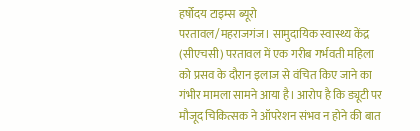हर्षोदय टाइम्स ब्यूरो
परतावल/महराजगंज। सामुदायिक स्वास्थ्य केंद्र (सीएचसी) परतावल में एक गरीब गर्भवती महिला को प्रसव के दौरान इलाज से वंचित किए जाने का गंभीर मामला सामने आया है। आरोप है कि ड्यूटी पर मौजूद चिकित्सक ने ऑपरेशन संभव न होने की बात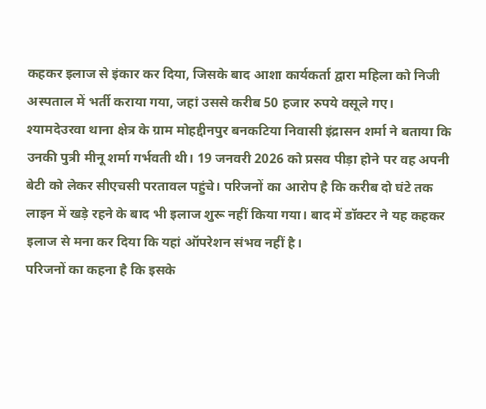कहकर इलाज से इंकार कर दिया, जिसके बाद आशा कार्यकर्ता द्वारा महिला को निजी अस्पताल में भर्ती कराया गया, जहां उससे करीब 50 हजार रुपये वसूले गए।
श्यामदेउरवा थाना क्षेत्र के ग्राम मोहद्दीनपुर बनकटिया निवासी इंद्रासन शर्मा ने बताया कि उनकी पुत्री मीनू शर्मा गर्भवती थी। 19 जनवरी 2026 को प्रसव पीड़ा होने पर वह अपनी बेटी को लेकर सीएचसी परतावल पहुंचे। परिजनों का आरोप है कि करीब दो घंटे तक लाइन में खड़े रहने के बाद भी इलाज शुरू नहीं किया गया। बाद में डॉक्टर ने यह कहकर इलाज से मना कर दिया कि यहां ऑपरेशन संभव नहीं है।
परिजनों का कहना है कि इसके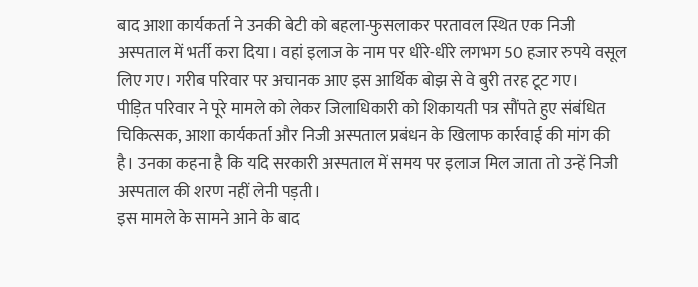बाद आशा कार्यकर्ता ने उनकी बेटी को बहला-फुसलाकर परतावल स्थित एक निजी अस्पताल में भर्ती करा दिया। वहां इलाज के नाम पर धीरे-धीरे लगभग 50 हजार रुपये वसूल लिए गए। गरीब परिवार पर अचानक आए इस आर्थिक बोझ से वे बुरी तरह टूट गए।
पीड़ित परिवार ने पूरे मामले को लेकर जिलाधिकारी को शिकायती पत्र सौंपते हुए संबंधित चिकित्सक, आशा कार्यकर्ता और निजी अस्पताल प्रबंधन के खिलाफ कार्रवाई की मांग की है। उनका कहना है कि यदि सरकारी अस्पताल में समय पर इलाज मिल जाता तो उन्हें निजी अस्पताल की शरण नहीं लेनी पड़ती।
इस मामले के सामने आने के बाद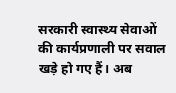सरकारी स्वास्थ्य सेवाओं की कार्यप्रणाली पर सवाल खड़े हो गए हैं। अब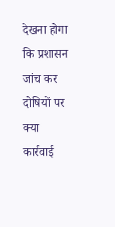देखना होगा कि प्रशासन जांच कर दोषियों पर क्या कार्रवाई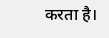करता है।